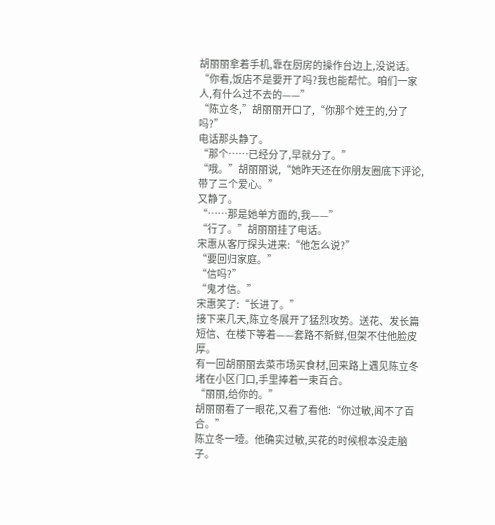胡丽丽拿着手机,靠在厨房的操作台边上,没说话。
“你看,饭店不是要开了吗?我也能帮忙。咱们一家人,有什么过不去的——”
“陈立冬,”胡丽丽开口了,“你那个姓王的,分了吗?”
电话那头静了。
“那个……已经分了,早就分了。”
“哦。”胡丽丽说,“她昨天还在你朋友圈底下评论,带了三个爱心。”
又静了。
“……那是她单方面的,我——”
“行了。”胡丽丽挂了电话。
宋惠从客厅探头进来:“他怎么说?”
“要回归家庭。”
“信吗?”
“鬼才信。”
宋惠笑了:“长进了。”
接下来几天,陈立冬展开了猛烈攻势。送花、发长篇短信、在楼下等着——套路不新鲜,但架不住他脸皮厚。
有一回胡丽丽去菜市场买食材,回来路上遇见陈立冬堵在小区门口,手里捧着一束百合。
“丽丽,给你的。”
胡丽丽看了一眼花,又看了看他:“你过敏,闻不了百合。”
陈立冬一噎。他确实过敏,买花的时候根本没走脑子。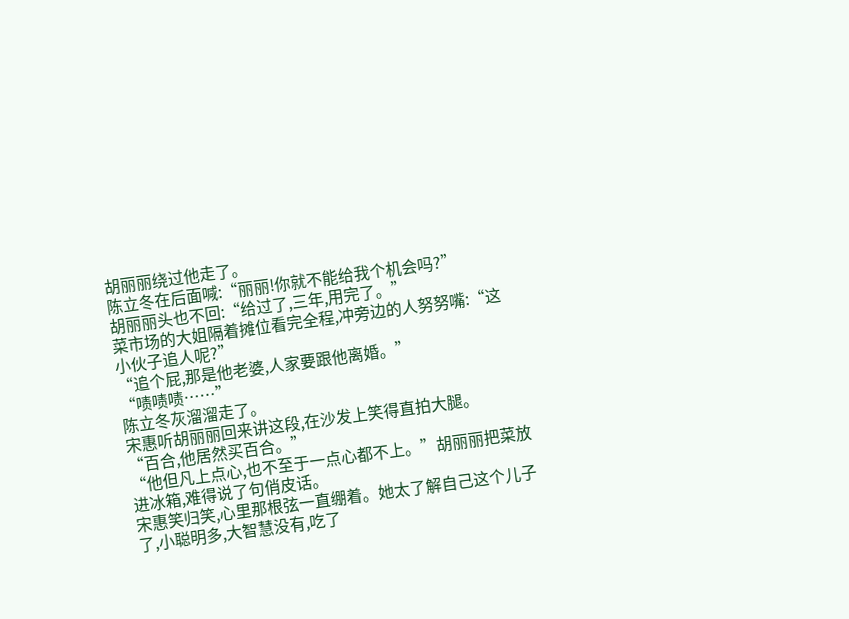胡丽丽绕过他走了。
陈立冬在后面喊:“丽丽!你就不能给我个机会吗?”
胡丽丽头也不回:“给过了,三年,用完了。”
菜市场的大姐隔着摊位看完全程,冲旁边的人努努嘴:“这小伙子追人呢?”
“追个屁,那是他老婆,人家要跟他离婚。”
“啧啧啧……”
陈立冬灰溜溜走了。
宋惠听胡丽丽回来讲这段,在沙发上笑得直拍大腿。
“百合,他居然买百合。”
“他但凡上点心,也不至于一点心都不上。”胡丽丽把菜放进冰箱,难得说了句俏皮话。
宋惠笑归笑,心里那根弦一直绷着。她太了解自己这个儿子了,小聪明多,大智慧没有,吃了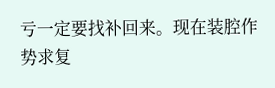亏一定要找补回来。现在装腔作势求复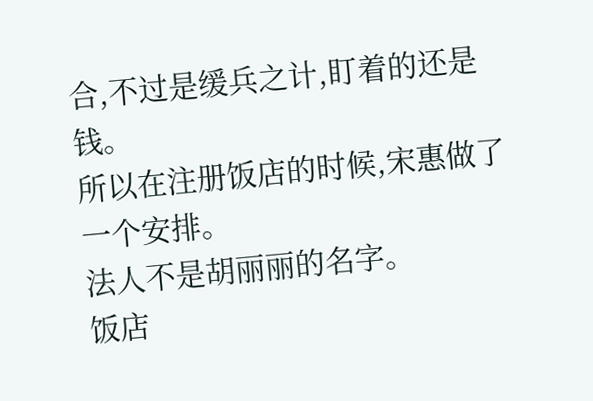合,不过是缓兵之计,盯着的还是钱。
所以在注册饭店的时候,宋惠做了一个安排。
法人不是胡丽丽的名字。
饭店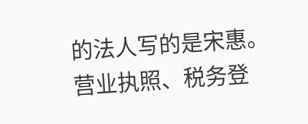的法人写的是宋惠。
营业执照、税务登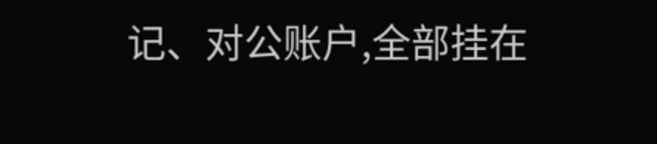记、对公账户,全部挂在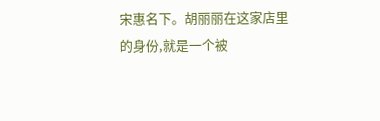宋惠名下。胡丽丽在这家店里的身份,就是一个被